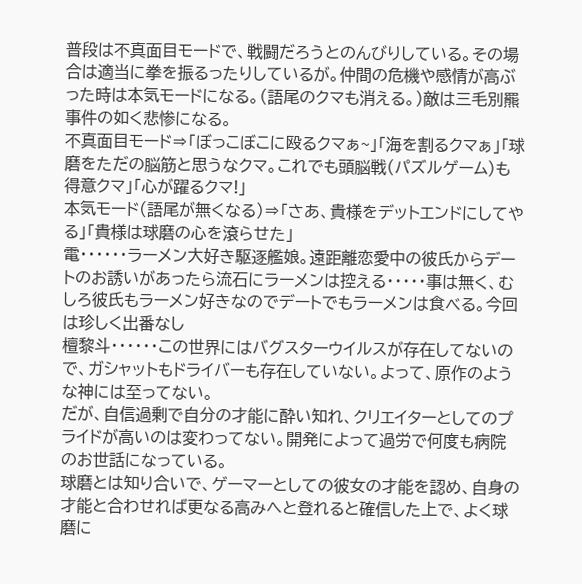普段は不真面目モードで、戦闘だろうとのんびりしている。その場合は適当に拳を振るったりしているが。仲間の危機や感情が高ぶった時は本気モードになる。(語尾のクマも消える。)敵は三毛別羆事件の如く悲惨になる。
不真面目モード⇒「ぼっこぼこに殴るクマぁ~」「海を割るクマぁ」「球磨をただの脳筋と思うなクマ。これでも頭脳戦(パズルゲーム)も得意クマ」「心が躍るクマ!」
本気モード(語尾が無くなる)⇒「さあ、貴様をデットエンドにしてやる」「貴様は球磨の心を滾らせた」
電・・・・・・ラーメン大好き駆逐艦娘。遠距離恋愛中の彼氏からデートのお誘いがあったら流石にラーメンは控える・・・・・事は無く、むしろ彼氏もラーメン好きなのでデートでもラーメンは食べる。今回は珍しく出番なし
檀黎斗・・・・・・この世界にはバグスターウイルスが存在してないので、ガシャットもドライバーも存在していない。よって、原作のような神には至ってない。
だが、自信過剰で自分の才能に酔い知れ、クリエイターとしてのプライドが高いのは変わってない。開発によって過労で何度も病院のお世話になっている。
球磨とは知り合いで、ゲーマーとしての彼女の才能を認め、自身の才能と合わせれば更なる高みへと登れると確信した上で、よく球磨に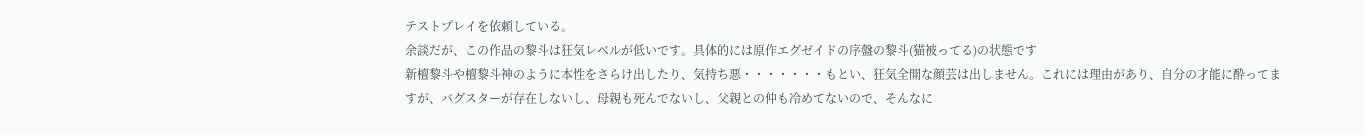テストプレイを依頼している。
余談だが、この作品の黎斗は狂気レベルが低いです。具体的には原作エグゼイドの序盤の黎斗(猫被ってる)の状態です
新檀黎斗や檀黎斗神のように本性をさらけ出したり、気持ち悪・・・・・・・もとい、狂気全開な顔芸は出しません。これには理由があり、自分の才能に酔ってますが、バグスターが存在しないし、母親も死んでないし、父親との仲も冷めてないので、そんなに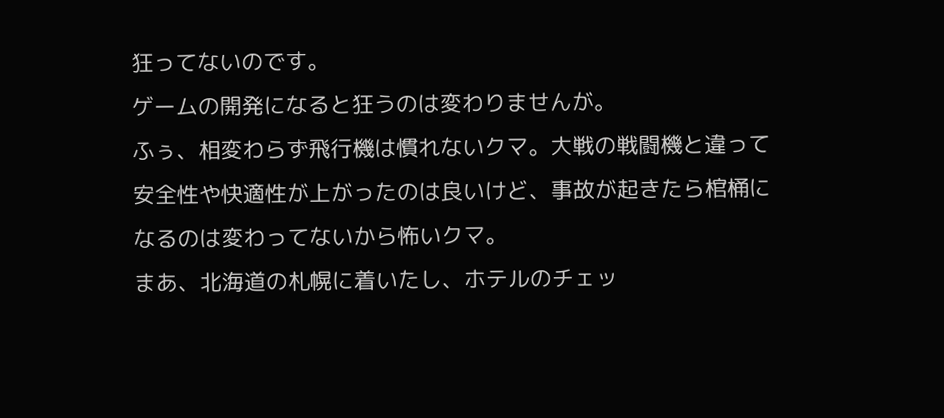狂ってないのです。
ゲームの開発になると狂うのは変わりませんが。
ふぅ、相変わらず飛行機は慣れないクマ。大戦の戦闘機と違って安全性や快適性が上がったのは良いけど、事故が起きたら棺桶になるのは変わってないから怖いクマ。
まあ、北海道の札幌に着いたし、ホテルのチェッ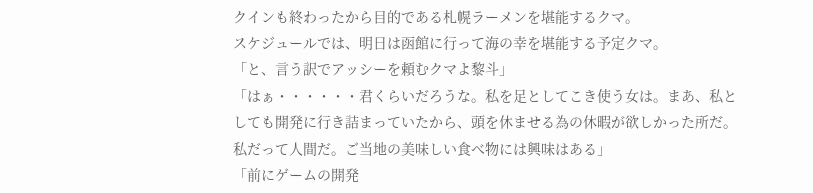クインも終わったから目的である札幌ラーメンを堪能するクマ。
スケジュールでは、明日は函館に行って海の幸を堪能する予定クマ。
「と、言う訳でアッシーを頼むクマよ黎斗」
「はぁ・・・・・・君くらいだろうな。私を足としてこき使う女は。まあ、私としても開発に行き詰まっていたから、頭を休ませる為の休暇が欲しかった所だ。私だって人間だ。ご当地の美味しい食べ物には興味はある」
「前にゲームの開発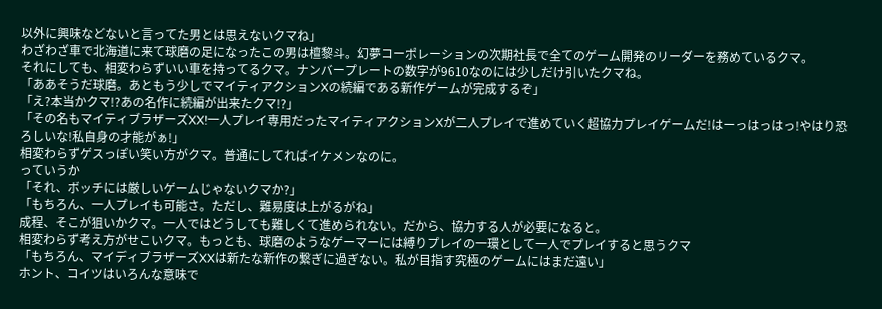以外に興味などないと言ってた男とは思えないクマね」
わざわざ車で北海道に来て球磨の足になったこの男は檀黎斗。幻夢コーポレーションの次期社長で全てのゲーム開発のリーダーを務めているクマ。
それにしても、相変わらずいい車を持ってるクマ。ナンバープレートの数字が9610なのには少しだけ引いたクマね。
「ああそうだ球磨。あともう少しでマイティアクションXの続編である新作ゲームが完成するぞ」
「え?本当かクマ!?あの名作に続編が出来たクマ!?」
「その名もマイティブラザーズXX!一人プレイ専用だったマイティアクションXが二人プレイで進めていく超協力プレイゲームだ!はーっはっはっ!やはり恐ろしいな!私自身の才能がぁ!」
相変わらずゲスっぽい笑い方がクマ。普通にしてればイケメンなのに。
っていうか
「それ、ボッチには厳しいゲームじゃないクマか?」
「もちろん、一人プレイも可能さ。ただし、難易度は上がるがね」
成程、そこが狙いかクマ。一人ではどうしても難しくて進められない。だから、協力する人が必要になると。
相変わらず考え方がせこいクマ。もっとも、球磨のようなゲーマーには縛りプレイの一環として一人でプレイすると思うクマ
「もちろん、マイディブラザーズXXは新たな新作の繋ぎに過ぎない。私が目指す究極のゲームにはまだ遠い」
ホント、コイツはいろんな意味で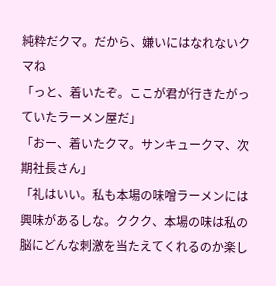純粋だクマ。だから、嫌いにはなれないクマね
「っと、着いたぞ。ここが君が行きたがっていたラーメン屋だ」
「おー、着いたクマ。サンキュークマ、次期社長さん」
「礼はいい。私も本場の味噌ラーメンには興味があるしな。ククク、本場の味は私の脳にどんな刺激を当たえてくれるのか楽し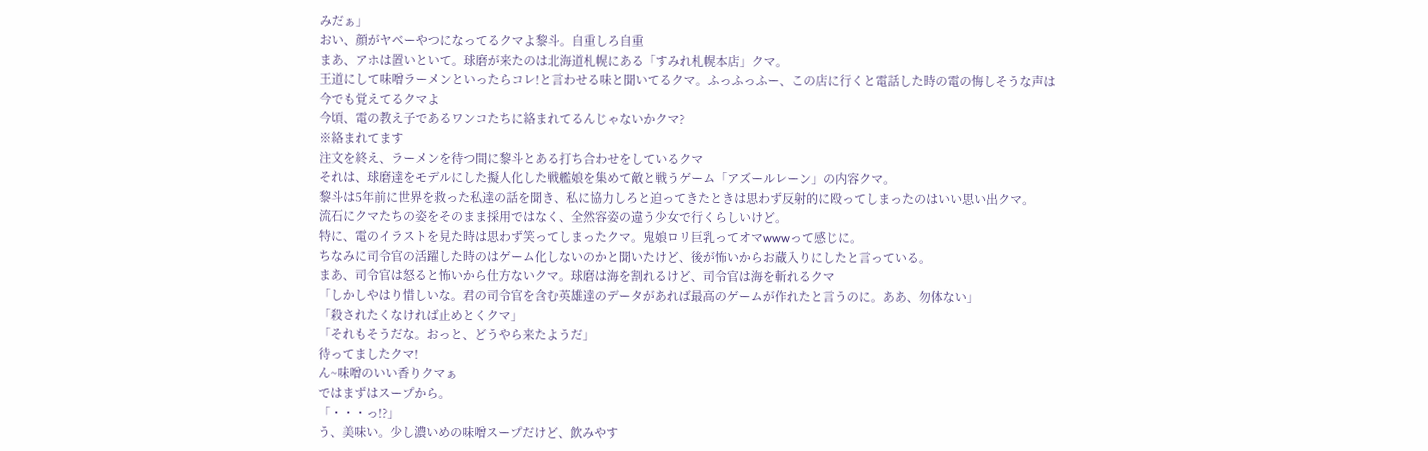みだぁ」
おい、顔がヤベーやつになってるクマよ黎斗。自重しろ自重
まあ、アホは置いといて。球磨が来たのは北海道札幌にある「すみれ札幌本店」クマ。
王道にして味噌ラーメンといったらコレ!と言わせる味と聞いてるクマ。ふっふっふー、この店に行くと電話した時の電の悔しそうな声は今でも覚えてるクマよ
今頃、電の教え子であるワンコたちに絡まれてるんじゃないかクマ?
※絡まれてます
注文を終え、ラーメンを待つ間に黎斗とある打ち合わせをしているクマ
それは、球磨達をモデルにした擬人化した戦艦娘を集めて敵と戦うゲーム「アズールレーン」の内容クマ。
黎斗は5年前に世界を救った私達の話を聞き、私に協力しろと迫ってきたときは思わず反射的に殴ってしまったのはいい思い出クマ。
流石にクマたちの姿をそのまま採用ではなく、全然容姿の違う少女で行くらしいけど。
特に、電のイラストを見た時は思わず笑ってしまったクマ。鬼娘ロリ巨乳ってオマwwwって感じに。
ちなみに司令官の活躍した時のはゲーム化しないのかと聞いたけど、後が怖いからお蔵入りにしたと言っている。
まあ、司令官は怒ると怖いから仕方ないクマ。球磨は海を割れるけど、司令官は海を斬れるクマ
「しかしやはり惜しいな。君の司令官を含む英雄達のデータがあれば最高のゲームが作れたと言うのに。ああ、勿体ない」
「殺されたくなければ止めとくクマ」
「それもそうだな。おっと、どうやら来たようだ」
待ってましたクマ!
ん~味噌のいい香りクマぁ
ではまずはスープから。
「・・・っ!?」
う、美味い。少し濃いめの味噌スープだけど、飲みやす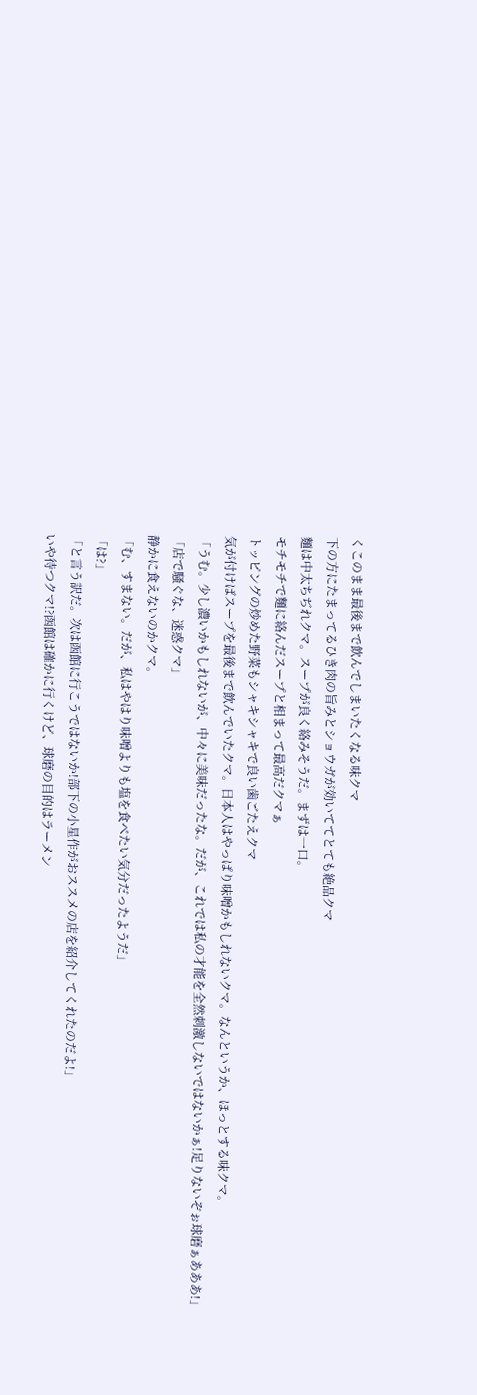くこのまま最後まで飲んでしまいたくなる味クマ
下の方にたまってるひき肉の旨みとショウガが効いててとても絶品クマ
麵は中太ちぢれクマ。スープが良く絡みそうだ。まずは一口。
モチモチで麵に絡んだスープと相まって最高だクマぁ
トッピングの炒めた野菜もシャキシャキで良い歯ごたえクマ
気が付けばスープを最後まで飲んでいたクマ。日本人はやっぱり味噌かもしれないクマ。なんというか、ほっとする味クマ。
「うむ。少し濃いかもしれないが、中々に美味だったな。だが、これでは私の才能を全然刺激しないではないかぁ!足りないぞぉ球磨ぁあああ!」
「店で騒ぐな、迷惑クマ」
静かに食えないのかクマ。
「む、すまない。だが、私はやはり味噌よりも塩を食べたい気分だったようだ」
「は?」
「と言う訳だ。次は函館に行こうではないか!部下の小星作がおススメの店を紹介してくれたのだよ!」
いや待つクマ!?函館は確かに行くけど、球磨の目的はラーメン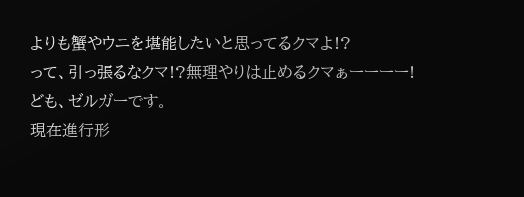よりも蟹やウニを堪能したいと思ってるクマよ!?
って、引っ張るなクマ!?無理やりは止めるクマぁーーーー!
ども、ゼルガーです。
現在進行形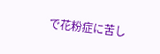で花粉症に苦し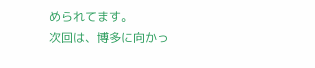められてます。
次回は、博多に向かっ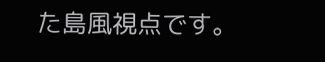た島風視点です。